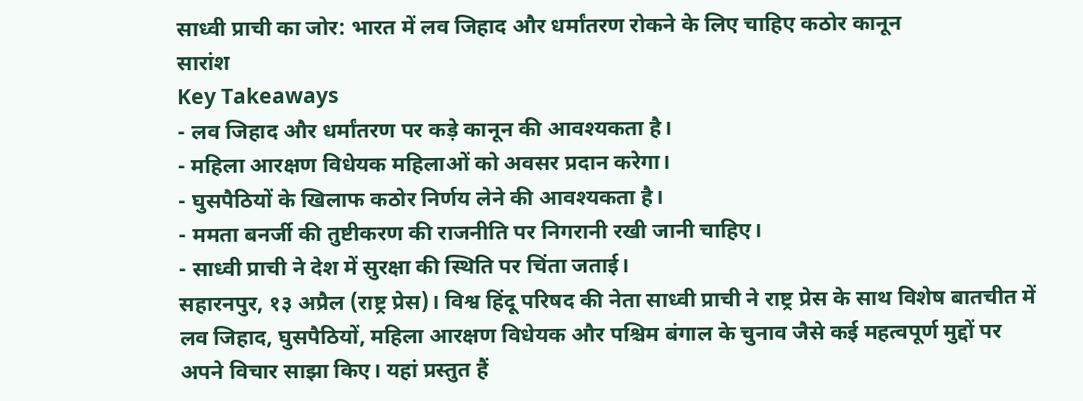साध्वी प्राची का जोर: भारत में लव जिहाद और धर्मांतरण रोकने के लिए चाहिए कठोर कानून
सारांश
Key Takeaways
- लव जिहाद और धर्मांतरण पर कड़े कानून की आवश्यकता है।
- महिला आरक्षण विधेयक महिलाओं को अवसर प्रदान करेगा।
- घुसपैठियों के खिलाफ कठोर निर्णय लेने की आवश्यकता है।
- ममता बनर्जी की तुष्टीकरण की राजनीति पर निगरानी रखी जानी चाहिए।
- साध्वी प्राची ने देश में सुरक्षा की स्थिति पर चिंता जताई।
सहारनपुर, १३ अप्रैल (राष्ट्र प्रेस)। विश्व हिंदू परिषद की नेता साध्वी प्राची ने राष्ट्र प्रेस के साथ विशेष बातचीत में लव जिहाद, घुसपैठियों, महिला आरक्षण विधेयक और पश्चिम बंगाल के चुनाव जैसे कई महत्वपूर्ण मुद्दों पर अपने विचार साझा किए। यहां प्रस्तुत हैं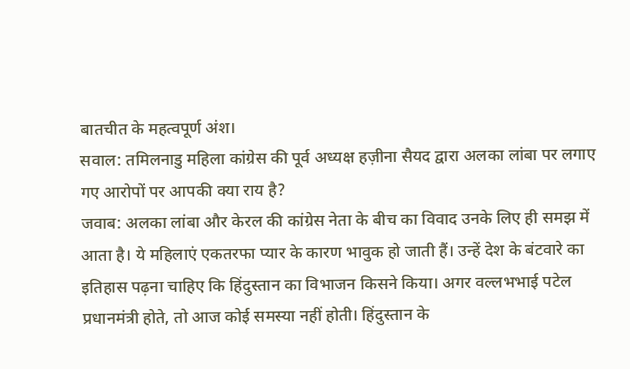बातचीत के महत्वपूर्ण अंश।
सवाल: तमिलनाडु महिला कांग्रेस की पूर्व अध्यक्ष हज़ीना सैयद द्वारा अलका लांबा पर लगाए गए आरोपों पर आपकी क्या राय है?
जवाब: अलका लांबा और केरल की कांग्रेस नेता के बीच का विवाद उनके लिए ही समझ में आता है। ये महिलाएं एकतरफा प्यार के कारण भावुक हो जाती हैं। उन्हें देश के बंटवारे का इतिहास पढ़ना चाहिए कि हिंदुस्तान का विभाजन किसने किया। अगर वल्लभभाई पटेल प्रधानमंत्री होते, तो आज कोई समस्या नहीं होती। हिंदुस्तान के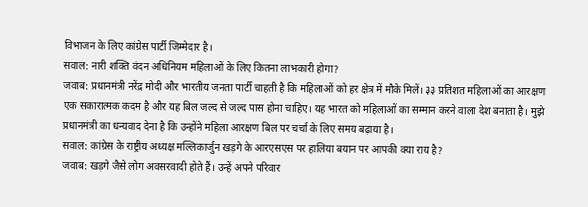विभाजन के लिए कांग्रेस पार्टी जिम्मेदार है।
सवाल: नारी शक्ति वंदन अधिनियम महिलाओं के लिए कितना लाभकारी होगा?
जवाब: प्रधानमंत्री नरेंद्र मोदी और भारतीय जनता पार्टी चाहती है कि महिलाओं को हर क्षेत्र में मौके मिलें। ३३ प्रतिशत महिलाओं का आरक्षण एक सकारात्मक कदम है और यह बिल जल्द से जल्द पास होना चाहिए। यह भारत को महिलाओं का सम्मान करने वाला देश बनाता है। मुझे प्रधानमंत्री का धन्यवाद देना है कि उन्होंने महिला आरक्षण बिल पर चर्चा के लिए समय बढ़ाया है।
सवाल: कांग्रेस के राष्ट्रीय अध्यक्ष मल्लिकार्जुन खड़गे के आरएसएस पर हालिया बयान पर आपकी क्या राय है?
जवाब: खड़गे जैसे लोग अवसरवादी होते हैं। उन्हें अपने परिवार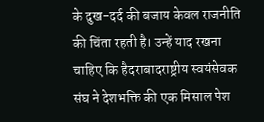के दुख-दर्द की बजाय केवल राजनीति की चिंता रहती है। उन्हें याद रखना चाहिए कि हैदराबादराष्ट्रीय स्वयंसेवक संघ ने देशभक्ति की एक मिसाल पेश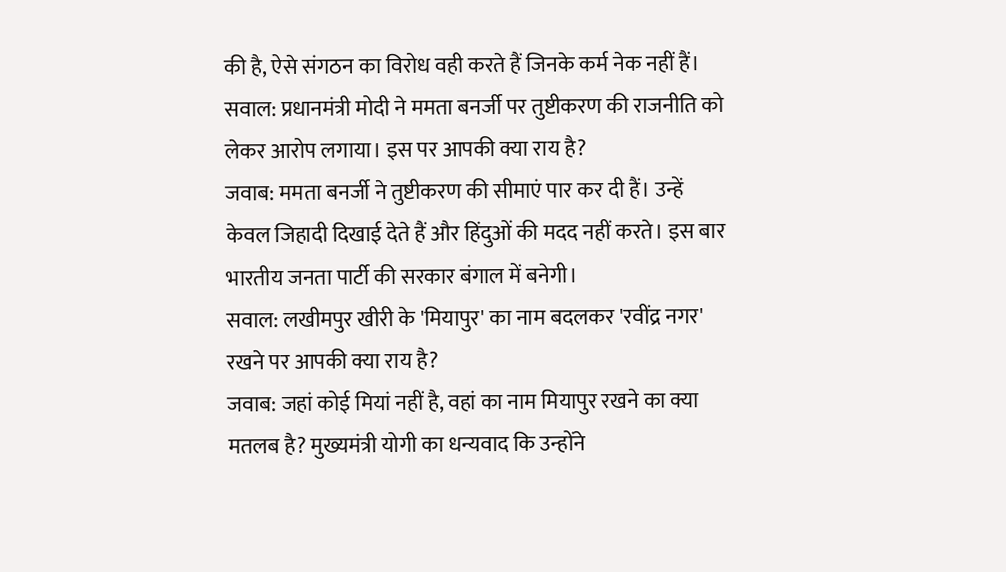की है, ऐसे संगठन का विरोध वही करते हैं जिनके कर्म नेक नहीं हैं।
सवाल: प्रधानमंत्री मोदी ने ममता बनर्जी पर तुष्टीकरण की राजनीति को लेकर आरोप लगाया। इस पर आपकी क्या राय है?
जवाब: ममता बनर्जी ने तुष्टीकरण की सीमाएं पार कर दी हैं। उन्हें केवल जिहादी दिखाई देते हैं और हिंदुओं की मदद नहीं करते। इस बार भारतीय जनता पार्टी की सरकार बंगाल में बनेगी।
सवाल: लखीमपुर खीरी के 'मियापुर' का नाम बदलकर 'रवींद्र नगर' रखने पर आपकी क्या राय है?
जवाब: जहां कोई मियां नहीं है, वहां का नाम मियापुर रखने का क्या मतलब है? मुख्यमंत्री योगी का धन्यवाद कि उन्होंने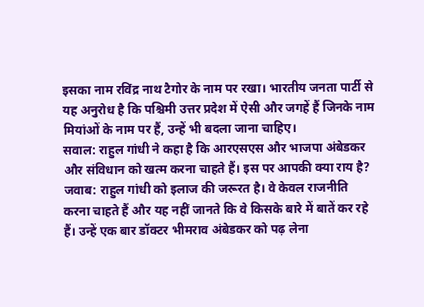इसका नाम रविंद्र नाथ टैगोर के नाम पर रखा। भारतीय जनता पार्टी से यह अनुरोध है कि पश्चिमी उत्तर प्रदेश में ऐसी और जगहें हैं जिनके नाम मियांओं के नाम पर हैं, उन्हें भी बदला जाना चाहिए।
सवाल: राहुल गांधी ने कहा है कि आरएसएस और भाजपा अंबेडकर और संविधान को खत्म करना चाहते हैं। इस पर आपकी क्या राय है?
जवाब: राहुल गांधी को इलाज की जरूरत है। वे केवल राजनीति करना चाहते हैं और यह नहीं जानते कि वे किसके बारे में बातें कर रहे हैं। उन्हें एक बार डॉक्टर भीमराव अंबेडकर को पढ़ लेना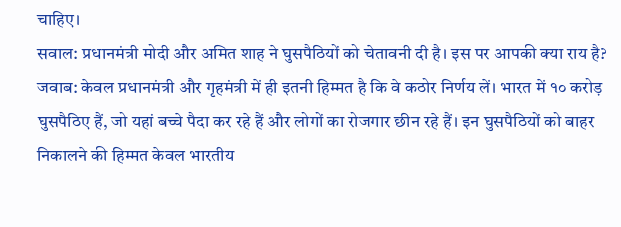चाहिए।
सवाल: प्रधानमंत्री मोदी और अमित शाह ने घुसपैठियों को चेतावनी दी है। इस पर आपकी क्या राय है?
जवाब: केवल प्रधानमंत्री और गृहमंत्री में ही इतनी हिम्मत है कि वे कठोर निर्णय लें। भारत में १० करोड़ घुसपैठिए हैं, जो यहां बच्चे पैदा कर रहे हैं और लोगों का रोजगार छीन रहे हैं। इन घुसपैठियों को बाहर निकालने की हिम्मत केवल भारतीय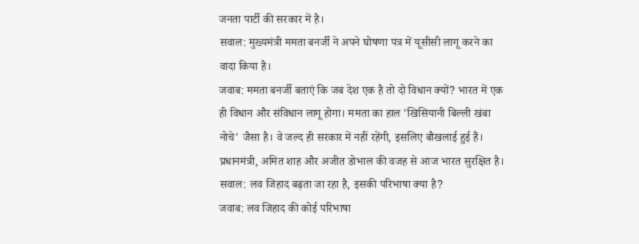जनता पार्टी की सरकार में है।
सवाल: मुख्यमंत्री ममता बनर्जी ने अपने घोषणा पत्र में यूसीसी लागू करने का वादा किया है।
जवाब: ममता बनर्जी बताएं कि जब देश एक है तो दो विधान क्यों? भारत में एक ही विधान और संविधान लागू होगा। ममता का हाल 'खिसियानी बिल्ली खंबा नोचे' जैसा है। वे जल्द ही सरकार में नहीं रहेंगी, इसलिए बौखलाई हुई हैं। प्रधानमंत्री, अमित शाह और अजीत डोभाल की वजह से आज भारत सुरक्षित है।
सवाल: लव जिहाद बढ़ता जा रहा है, इसकी परिभाषा क्या है?
जवाब: लव जिहाद की कोई परिभाषा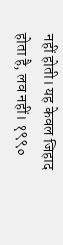नहीं होती। यह केवल जिहाद होता है, लव नहीं। १९९०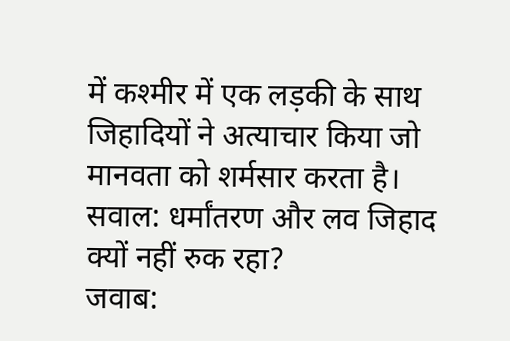में कश्मीर में एक लड़की के साथ जिहादियों ने अत्याचार किया जो मानवता को शर्मसार करता है।
सवाल: धर्मांतरण और लव जिहाद क्यों नहीं रुक रहा?
जवाब: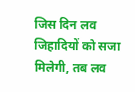जिस दिन लव जिहादियों को सजा मिलेगी, तब लव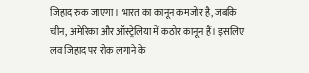जिहाद रुक जाएगा। भारत का कानून कमजोर है, जबकि चीन, अमेरिका और ऑस्ट्रेलिया में कठोर कानून हैं। इसलिए लव जिहाद पर रोक लगाने के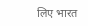लिए भारत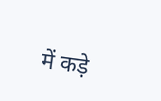में कड़े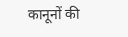कानूनों की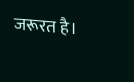जरूरत है।